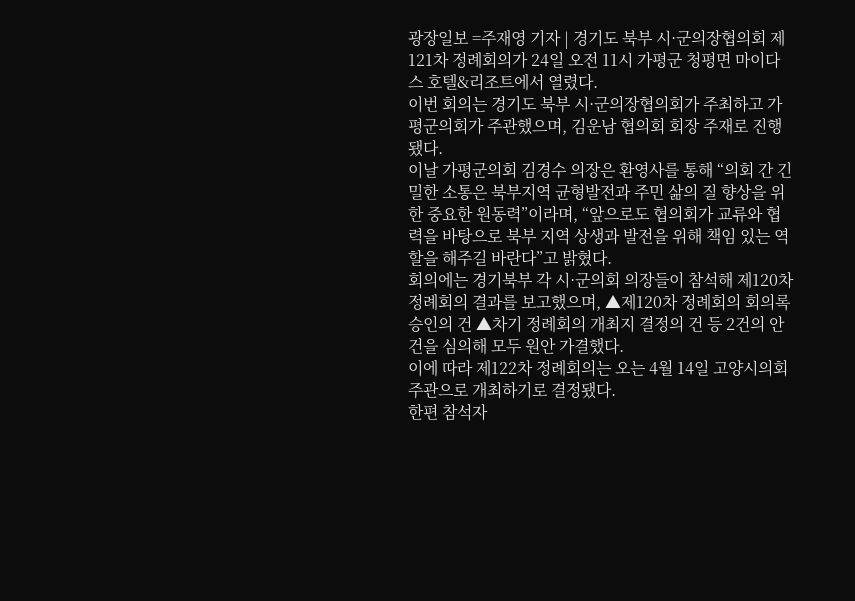광장일보 =주재영 기자 | 경기도 북부 시·군의장협의회 제121차 정례회의가 24일 오전 11시 가평군 청평면 마이다스 호텔&리조트에서 열렸다.
이번 회의는 경기도 북부 시·군의장협의회가 주최하고 가평군의회가 주관했으며, 김운남 협의회 회장 주재로 진행됐다.
이날 가평군의회 김경수 의장은 환영사를 통해 “의회 간 긴밀한 소통은 북부지역 균형발전과 주민 삶의 질 향상을 위한 중요한 원동력”이라며, “앞으로도 협의회가 교류와 협력을 바탕으로 북부 지역 상생과 발전을 위해 책임 있는 역할을 해주길 바란다”고 밝혔다.
회의에는 경기북부 각 시·군의회 의장들이 참석해 제120차 정례회의 결과를 보고했으며, ▲제120차 정례회의 회의록 승인의 건 ▲차기 정례회의 개최지 결정의 건 등 2건의 안건을 심의해 모두 원안 가결했다.
이에 따라 제122차 정례회의는 오는 4월 14일 고양시의회 주관으로 개최하기로 결정됐다.
한편 참석자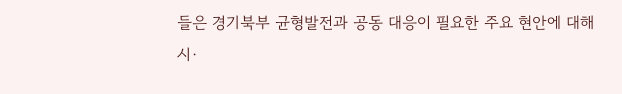들은 경기북부 균형발전과 공동 대응이 필요한 주요 현안에 대해 시·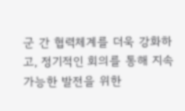군 간 협력체계를 더욱 강화하고, 정기적인 회의를 통해 지속 가능한 발전을 위한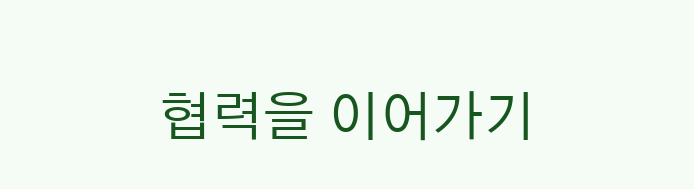협력을 이어가기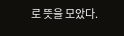로 뜻을 모았다.